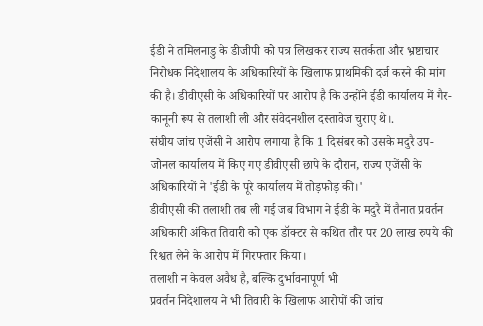ईडी ने तमिलनाडु के डीजीपी को पत्र लिखकर राज्य सतर्कता और भ्रष्टाचार निरोधक निदेशालय के अधिकारियों के खिलाफ प्राथमिकी दर्ज करने की मांग की है। डीवीएसी के अधिकारियों पर आरोप है कि उन्होंने ईडी कार्यालय में गैर-कानूनी रूप से तलाशी ली और संवेदनशील दस्तावेज चुराए थे।.
संघीय जांच एजेंसी ने आरोप लगाया है कि 1 दिसंबर को उसके मदुरै उप-जोनल कार्यालय में किए गए डीवीएसी छापे के दौरान, राज्य एजेंसी के अधिकारियों ने 'ईडी के पूरे कार्यालय में तोड़फोड़ की।'
डीवीएसी की तलाशी तब ली गई जब विभाग ने ईडी के मदुरै में तैनात प्रवर्तन अधिकारी अंकित तिवारी को एक डॉक्टर से कथित तौर पर 20 लाख रुपये की रिश्वत लेने के आरोप में गिरफ्तार किया।
तलाशी न केवल अवैध है, बल्कि दुर्भावनापूर्ण भी
प्रवर्तन निदेशालय ने भी तिवारी के खिलाफ आरोपों की जांच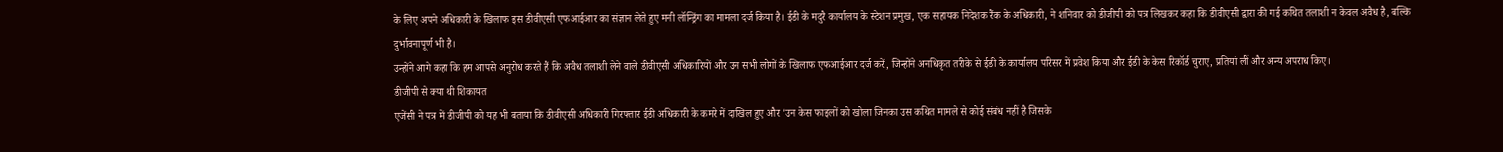के लिए अपने अधिकारी के खिलाफ इस डीवीएसी एफआईआर का संज्ञान लेते हुए मनी लॉन्ड्रिंग का मामला दर्ज किया है। ईडी के मदुरै कार्यालय के स्टेशन प्रमुख, एक सहायक निदेशक रैंक के अधिकारी, ने शनिवार को डीजीपी को पत्र लिखकर कहा कि डीवीएसी द्वारा की गई कथित तलाशी न केवल अवैध है, बल्कि दुर्भावनापूर्ण भी है।
उन्होंने आगे कहा कि हम आपसे अनुरोध करते हैं कि अवैध तलाशी लेने वाले डीवीएसी अधिकारियों और उन सभी लोगों के खिलाफ एफआईआर दर्ज करें, जिन्होंने अनधिकृत तरीके से ईडी के कार्यालय परिसर में प्रवेश किया और ईडी के केस रिकॉर्ड चुराए, प्रतियां लीं और अन्य अपराध किए।
डीजीपी से क्या थी शिकायत
एजेंसी ने पत्र में डीजीपी को यह भी बताया कि डीवीएसी अधिकारी गिरफ्तार ईडी अधिकारी के कमरे में दाखिल हुए और 'उन केस फाइलों को खोला जिनका उस कथित मामले से कोई संबंध नहीं है जिसके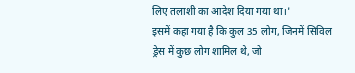लिए तलाशी का आदेश दिया गया था।'
इसमें कहा गया है कि कुल 35 लोग, जिनमें सिविल ड्रेस में कुछ लोग शामिल थे, जो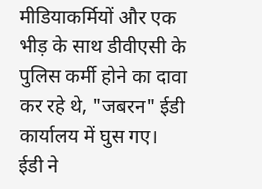मीडियाकर्मियों और एक भीड़ के साथ डीवीएसी के पुलिस कर्मी होने का दावा कर रहे थे, "जबरन" ईडी कार्यालय में घुस गए।
ईडी ने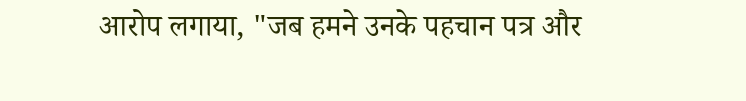आरोप लगाया, "जब हमने उनके पहचान पत्र और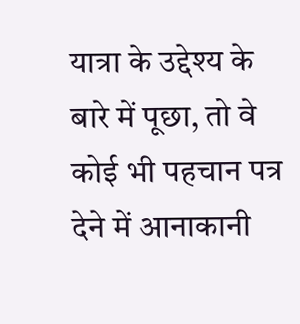यात्रा के उद्देश्य के बारे में पूछा, तो वे कोई भी पहचान पत्र देने में आनाकानी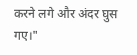करने लगे और अंदर घुस गए।"